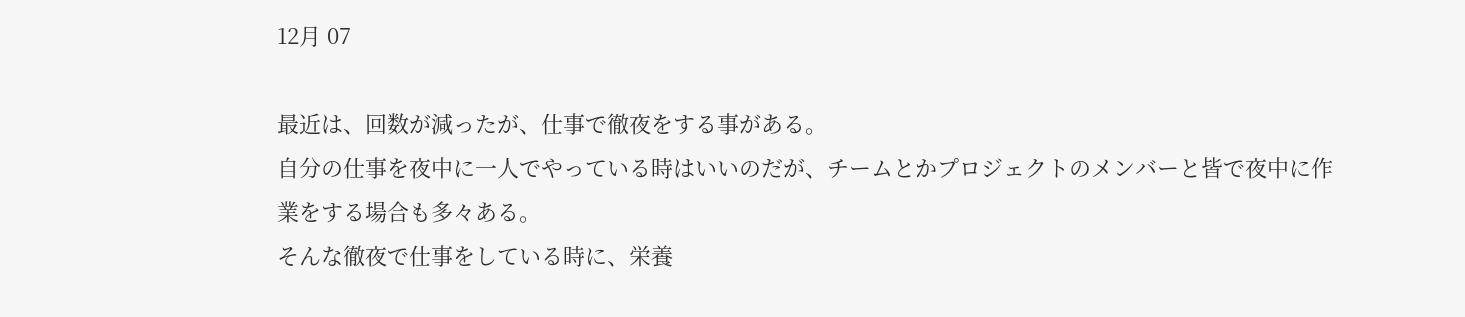12月 07

最近は、回数が減ったが、仕事で徹夜をする事がある。
自分の仕事を夜中に一人でやっている時はいいのだが、チームとかプロジェクトのメンバーと皆で夜中に作業をする場合も多々ある。
そんな徹夜で仕事をしている時に、栄養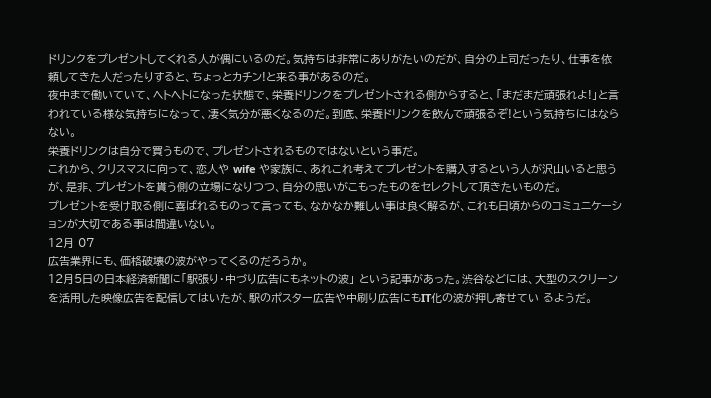ドリンクをプレゼントしてくれる人が偶にいるのだ。気持ちは非常にありがたいのだが、自分の上司だったり、仕事を依頼してきた人だったりすると、ちょっとカチン!と来る事があるのだ。
夜中まで働いていて、ヘトヘトになった状態で、栄養ドリンクをプレゼントされる側からすると、「まだまだ頑張れよ!」と言われている様な気持ちになって、凄く気分が悪くなるのだ。到底、栄養ドリンクを飲んで頑張るぞ!という気持ちにはならない。
栄養ドリンクは自分で買うもので、プレゼントされるものではないという事だ。
これから、クリスマスに向って、恋人や wife や家族に、あれこれ考えてプレゼントを購入するという人が沢山いると思うが、是非、プレゼントを貰う側の立場になりつつ、自分の思いがこもったものをセレクトして頂きたいものだ。
プレゼントを受け取る側に喜ばれるものって言っても、なかなか難しい事は良く解るが、これも日頃からのコミュニケーションが大切である事は間違いない。
12月 07
広告業界にも、価格破壊の波がやってくるのだろうか。
12月5日の日本経済新聞に「駅張り・中づり広告にもネットの波」 という記事があった。渋谷などには、大型のスクリーンを活用した映像広告を配信してはいたが、駅のポスター広告や中刷り広告にもIT化の波が押し寄せてい るようだ。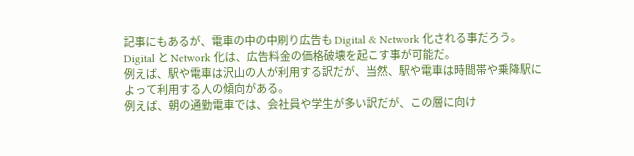記事にもあるが、電車の中の中刷り広告も Digital & Network 化される事だろう。
Digital と Network 化は、広告料金の価格破壊を起こす事が可能だ。
例えば、駅や電車は沢山の人が利用する訳だが、当然、駅や電車は時間帯や乗降駅によって利用する人の傾向がある。
例えば、朝の通勤電車では、会社員や学生が多い訳だが、この層に向け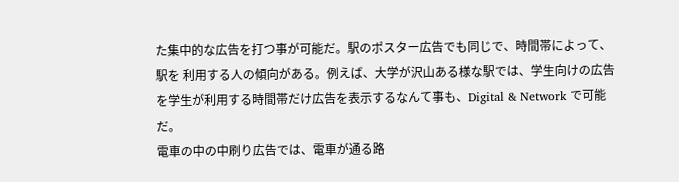た集中的な広告を打つ事が可能だ。駅のポスター広告でも同じで、時間帯によって、駅を 利用する人の傾向がある。例えば、大学が沢山ある様な駅では、学生向けの広告を学生が利用する時間帯だけ広告を表示するなんて事も、Digital & Network で可能だ。
電車の中の中刷り広告では、電車が通る路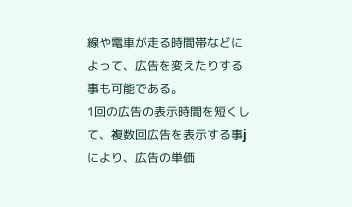線や電車が走る時間帯などによって、広告を変えたりする事も可能である。
1回の広告の表示時間を短くして、複数回広告を表示する事jにより、広告の単価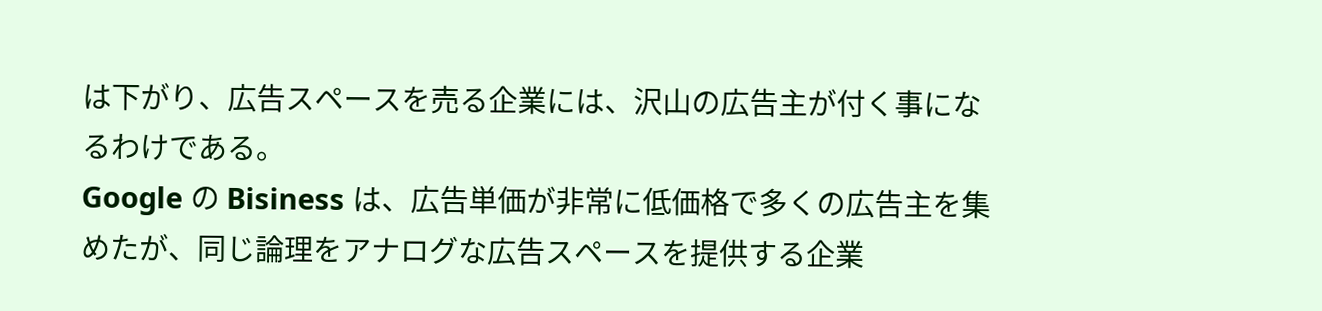は下がり、広告スペースを売る企業には、沢山の広告主が付く事になるわけである。
Google の Bisiness は、広告単価が非常に低価格で多くの広告主を集めたが、同じ論理をアナログな広告スペースを提供する企業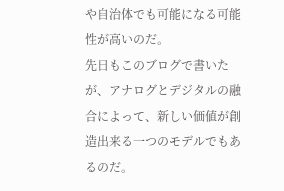や自治体でも可能になる可能性が高いのだ。
先日もこのブログで書いたが、アナログとデジタルの融合によって、新しい価値が創造出来る一つのモデルでもあるのだ。